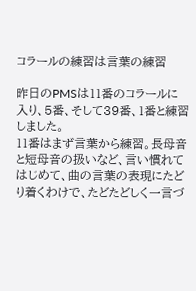コラールの練習は言葉の練習

昨日のPMSは11番のコラールに入り、5番、そして39番、1番と練習しました。
11番はまず言葉から練習。長母音と短母音の扱いなど、言い慣れてはじめて、曲の言葉の表現にたどり着くわけで、たどたどしく一言づ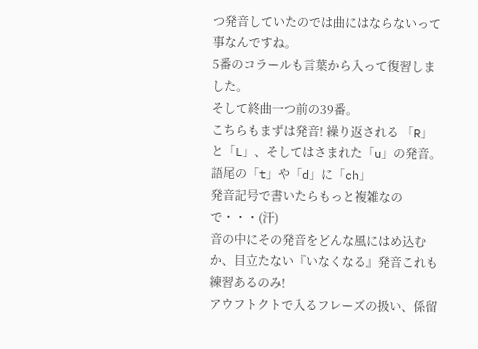つ発音していたのでは曲にはならないって事なんですね。
5番のコラールも言葉から入って復習しました。
そして終曲一つ前の39番。
こちらもまずは発音! 繰り返される 「R」と「L」、そしてはさまれた「u」の発音。語尾の「t」や「d」に「ch」
発音記号で書いたらもっと複雑なので・・・(汗)
音の中にその発音をどんな風にはめ込むか、目立たない『いなくなる』発音これも練習あるのみ!
アウフトクトで入るフレーズの扱い、係留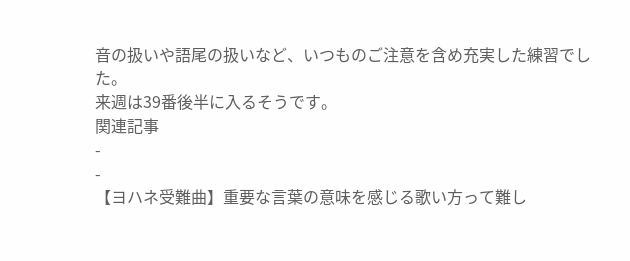音の扱いや語尾の扱いなど、いつものご注意を含め充実した練習でした。
来週は39番後半に入るそうです。
関連記事
-
-
【ヨハネ受難曲】重要な言葉の意味を感じる歌い方って難し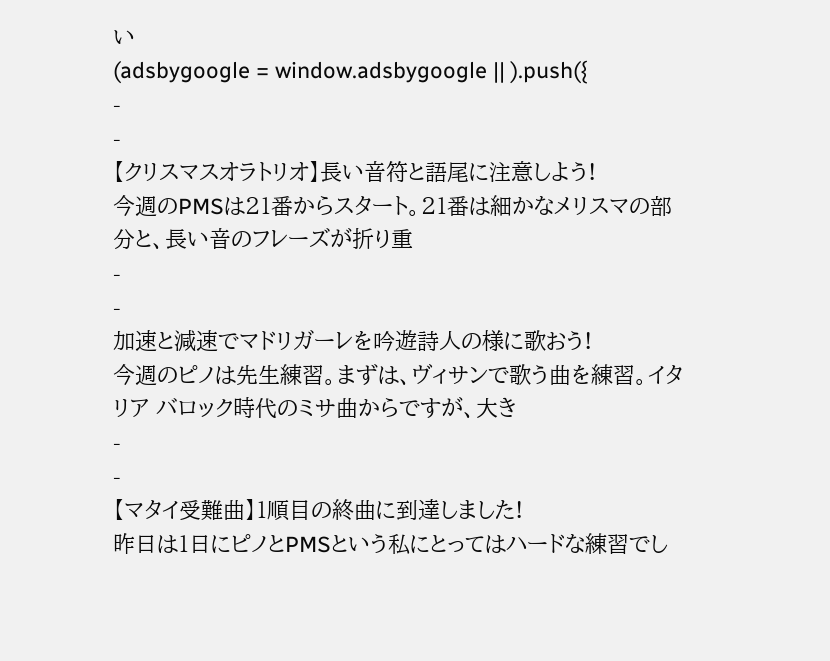い
(adsbygoogle = window.adsbygoogle || ).push({
-
-
【クリスマスオラトリオ】長い音符と語尾に注意しよう!
今週のPMSは21番からスタート。21番は細かなメリスマの部分と、長い音のフレーズが折り重
-
-
加速と減速でマドリガーレを吟遊詩人の様に歌おう!
今週のピノは先生練習。まずは、ヴィサンで歌う曲を練習。イタリア バロック時代のミサ曲からですが、大き
-
-
【マタイ受難曲】1順目の終曲に到達しました!
昨日は1日にピノとPMSという私にとってはハードな練習でし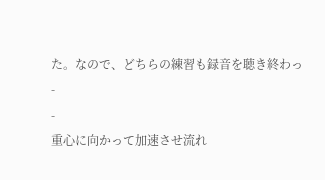た。なので、どちらの練習も録音を聴き終わっ
-
-
重心に向かって加速させ流れ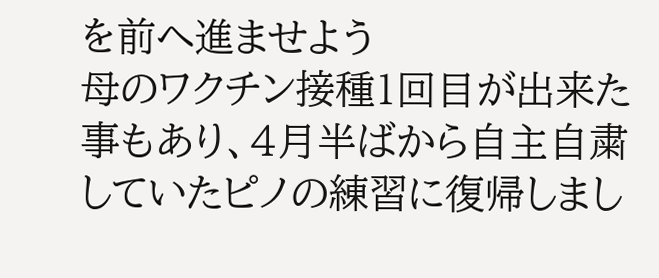を前へ進ませよう
母のワクチン接種1回目が出来た事もあり、4月半ばから自主自粛していたピノの練習に復帰しまし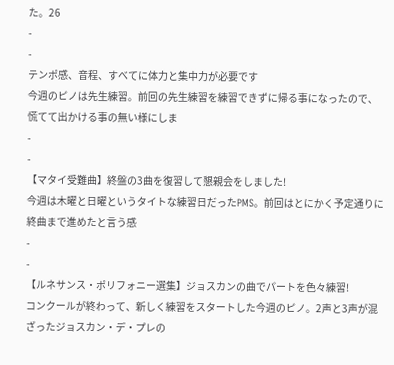た。26
-
-
テンポ感、音程、すべてに体力と集中力が必要です
今週のピノは先生練習。前回の先生練習を練習できずに帰る事になったので、慌てて出かける事の無い様にしま
-
-
【マタイ受難曲】終盤の3曲を復習して懇親会をしました!
今週は木曜と日曜というタイトな練習日だったPMS。前回はとにかく予定通りに終曲まで進めたと言う感
-
-
【ルネサンス・ポリフォニー選集】ジョスカンの曲でパートを色々練習!
コンクールが終わって、新しく練習をスタートした今週のピノ。2声と3声が混ざったジョスカン・デ・プレの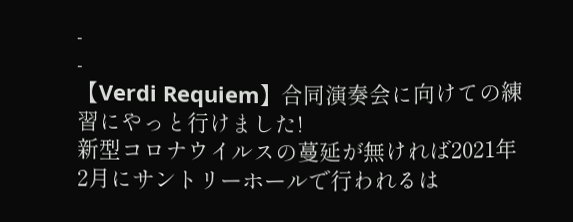-
-
【Verdi Requiem】合同演奏会に向けての練習にやっと行けました!
新型コロナウイルスの蔓延が無ければ2021年2月にサントリーホールで行われるは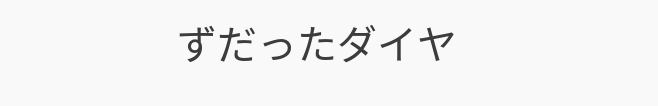ずだったダイヤ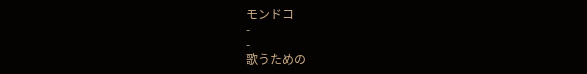モンドコ
-
-
歌うための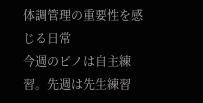体調管理の重要性を感じる日常
今週のピノは自主練習。先週は先生練習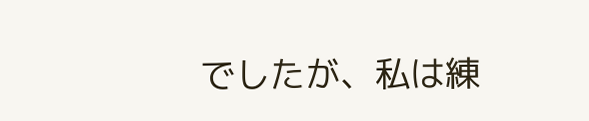でしたが、私は練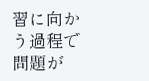習に向かう過程で問題が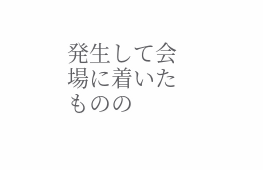発生して会場に着いたものの